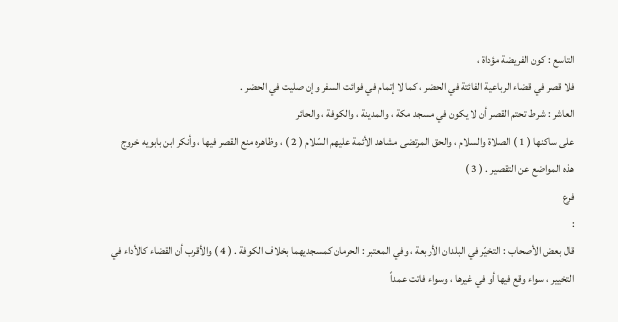التاسع : كون الفريضة مؤداة ،
فلا قصر في قضاء الرباعية الفائتة في الحضر ، كما لا إتمام في فوائت السفر وإن صليت في الحضر .
العاشر : شرط تحتم القصر أن لا يكون في مسجد مكة ، والمدينة ، والكوفة ، والحائر
على ساكنها ( 1 ) الصلاة والسلام ، والحق المرتضى مشاهد الأئمة عليهم السّلام ( 2 ) ، وظاهره منع القصر فيها ، وأنكر ابن بابويه خروج هذه المواضع عن التقصير . ( 3 )
فرع
:
قال بعض الأصحاب : التخيّر في البلدان الأربعة ، وفي المعتبر : الحرمان كمسجديهما بخلاف الكوفة . ( 4 ) والأقرب أن القضاء كالأداء في التخيير ، سواء وقع فيها أو في غيرها ، وسواء فاتت عمداً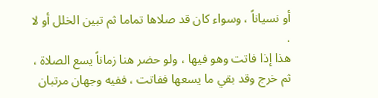أو نسياناً ، وسواء كان قد صلاها تماما ثم تبين الخلل أو لا .
هذا إذا فاتت وهو فيها ، ولو حضر هنا زماناً يسع الصلاة ، ثم خرج وقد بقي ما يسعها ففاتت ، ففيه وجهان مرتبان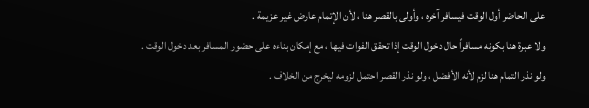على الحاضر أول الوقت فيسافر آخره ، وأولى بالقصر هنا ، لأن الإتمام عارض غير عزيمة .
ولا عبرة هنا بكونه مسافراً حال دخول الوقت إذا تحقق الفوات فيها ، مع إمكان بناءه على حضور المسافر بعد دخول الوقت .
ولو نذر التمام هنا لزم لأنه الأفضل ، ولو نذر القصر احتمل لزومه ليخرج من الخلاف .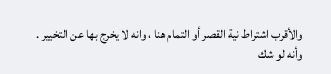والأقرب اشتراط نية القصر أو التمام هنا ، وانه لا يخرج بها عن التخيير .
وأنه لو شك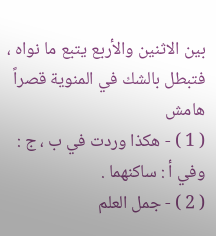بين الاثنين والأربع يتبع ما نواه ، فتبطل بالشك في المنوية قصراً
هامش
( 1 ) - هكذا وردت في ب ، ج : وفي أ : ساكنهما .
( 2 ) - جمل العلم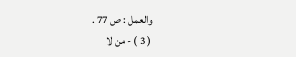والعمل : ص 77 .
( 3 ) - من لا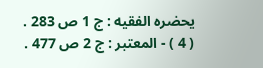يحضره الفقيه : ج 1 ص 283 .
( 4 ) - المعتبر : ج 2 ص 477 .